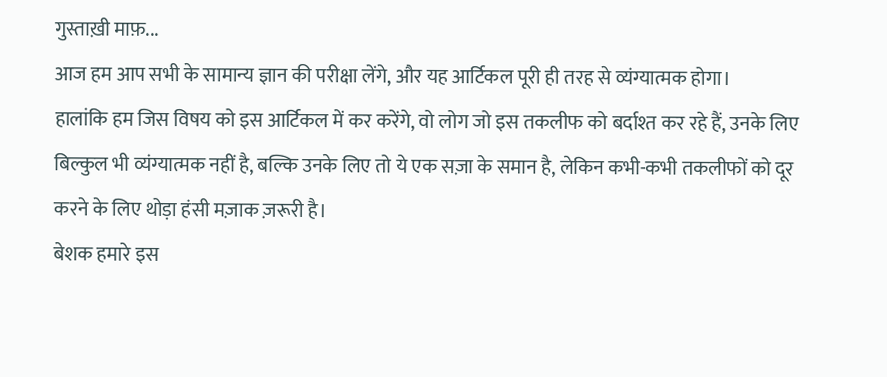गुस्ताख़ी माफ़...
आज हम आप सभी के सामान्य ज्ञान की परीक्षा लेंगे, और यह आर्टिकल पूरी ही तरह से व्यंग्यात्मक होगा।
हालांकि हम जिस विषय को इस आर्टिकल में कर करेंगे, वो लोग जो इस तकलीफ को बर्दाश्त कर रहे हैं, उनके लिए बिल्कुल भी व्यंग्यात्मक नहीं है, बल्कि उनके लिए तो ये एक सज़ा के समान है, लेकिन कभी-कभी तकलीफों को दूर करने के लिए थोड़ा हंसी मज़ाक ज़रूरी है।
बेशक हमारे इस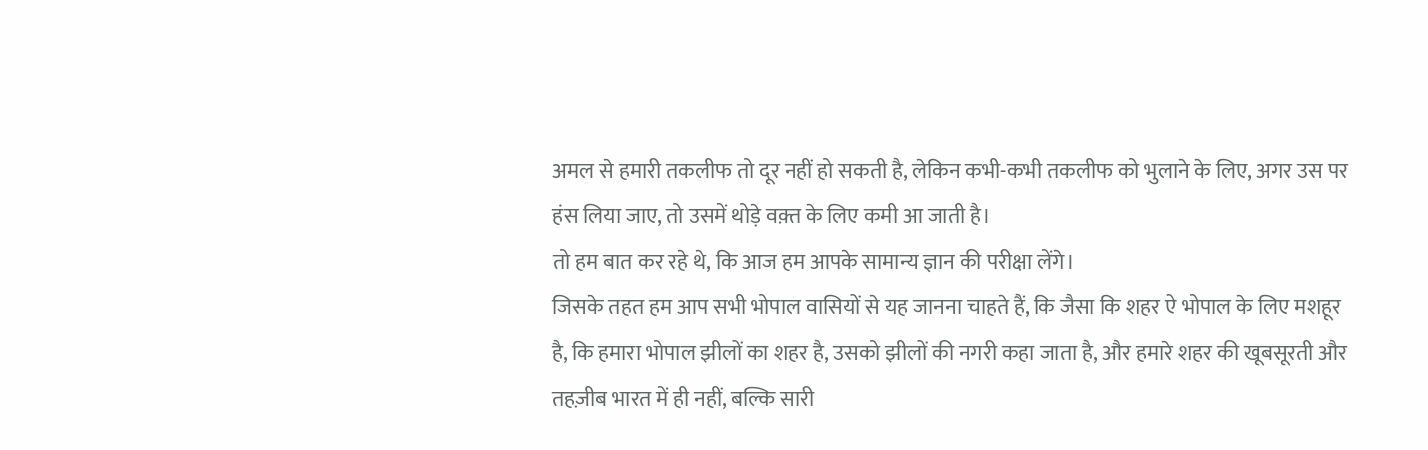अमल से हमारी तकलीफ तो दूर नहीं हो सकती है, लेकिन कभी-कभी तकलीफ को भुलाने के लिए, अगर उस पर हंस लिया जाए, तो उसमें थोड़े वक़्त के लिए कमी आ जाती है।
तो हम बात कर रहे थे, कि आज हम आपके सामान्य ज्ञान की परीक्षा लेंगे।
जिसके तहत हम आप सभी भोपाल वासियों से यह जानना चाहते हैं, कि जैसा कि शहर ऐ भोपाल के लिए मशहूर है, कि हमारा भोपाल झीलों का शहर है, उसको झीलों की नगरी कहा जाता है, और हमारे शहर की खूबसूरती और तहज़ीब भारत में ही नहीं, बल्कि सारी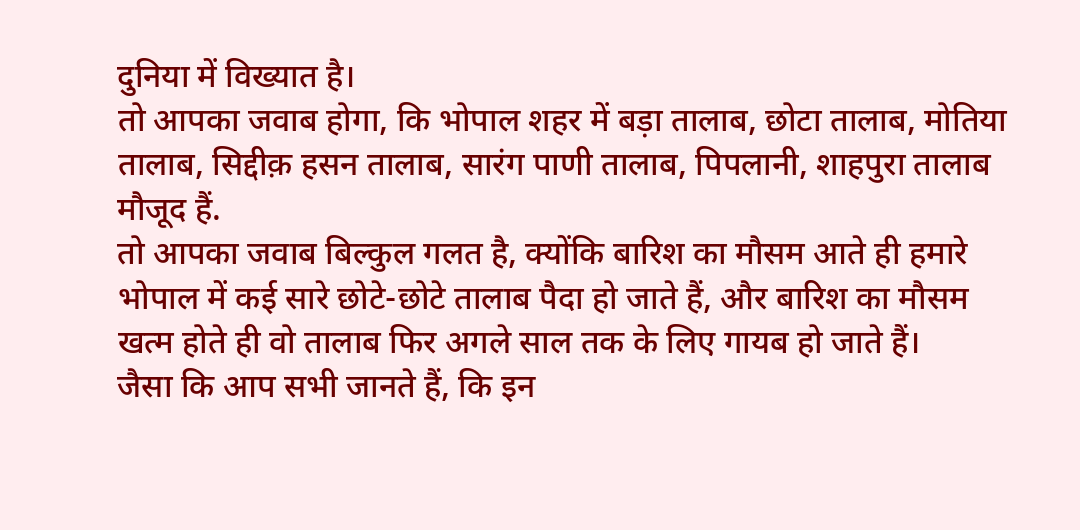दुनिया में विख्यात है।
तो आपका जवाब होगा, कि भोपाल शहर में बड़ा तालाब, छोटा तालाब, मोतिया तालाब, सिद्दीक़ हसन तालाब, सारंग पाणी तालाब, पिपलानी, शाहपुरा तालाब मौजूद हैं.
तो आपका जवाब बिल्कुल गलत है, क्योंकि बारिश का मौसम आते ही हमारे भोपाल में कई सारे छोटे-छोटे तालाब पैदा हो जाते हैं, और बारिश का मौसम खत्म होते ही वो तालाब फिर अगले साल तक के लिए गायब हो जाते हैं।
जैसा कि आप सभी जानते हैं, कि इन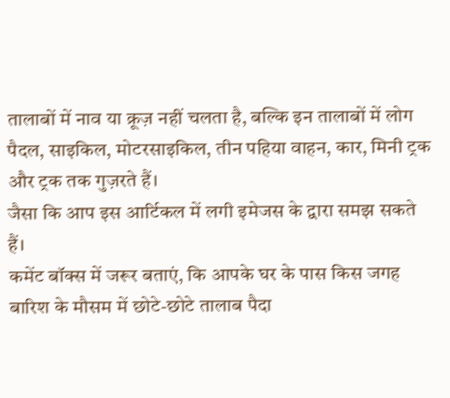तालाबों में नाव या क्रूज़ नहीं चलता है, बल्कि इन तालाबों में लोग पैदल, साइकिल, मोटरसाइकिल, तीन पहिया वाहन, कार, मिनी ट्रक और ट्रक तक गुज़रते हैं।
जैसा कि आप इस आर्टिकल में लगी इमेजस के द्वारा समझ सकते हैं।
कमेंट बॉक्स में जरूर बताएं, कि आपके घर के पास किस जगह बारिश के मौसम में छोटे-छोटे तालाब पैदा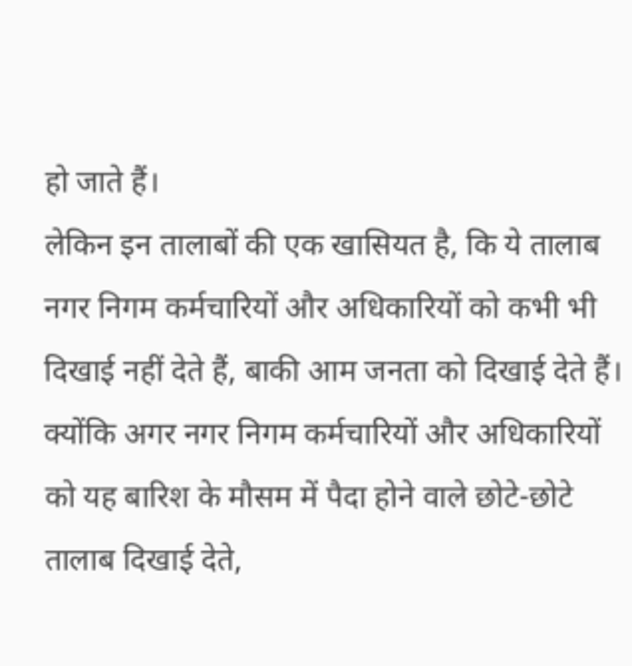हो जाते हैं।
लेकिन इन तालाबों की एक खासियत है, कि ये तालाब नगर निगम कर्मचारियों और अधिकारियों को कभी भी दिखाई नहीं देते हैं, बाकी आम जनता को दिखाई देते हैं।
क्योंकि अगर नगर निगम कर्मचारियों और अधिकारियों को यह बारिश के मौसम में पैदा होने वाले छोटे-छोटे तालाब दिखाई देते,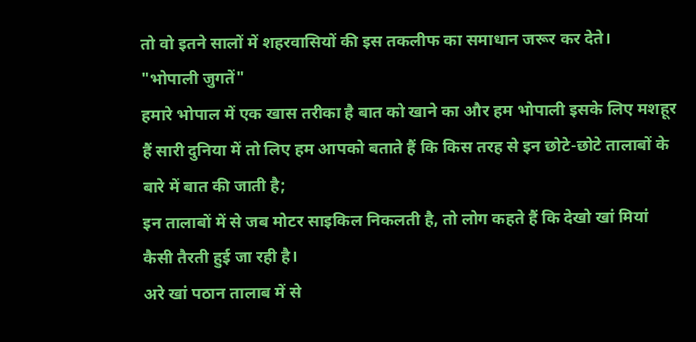तो वो इतने सालों में शहरवासियों की इस तकलीफ का समाधान जरूर कर देते।
"भोपाली जुगतें"
हमारे भोपाल में एक खास तरीका है बात को खाने का और हम भोपाली इसके लिए मशहूर हैं सारी दुनिया में तो लिए हम आपको बताते हैं कि किस तरह से इन छोटे-छोटे तालाबों के बारे में बात की जाती है;
इन तालाबों में से जब मोटर साइकिल निकलती है, तो लोग कहते हैं कि देखो खां मियां कैसी तैरती हुई जा रही है।
अरे खां पठान तालाब में से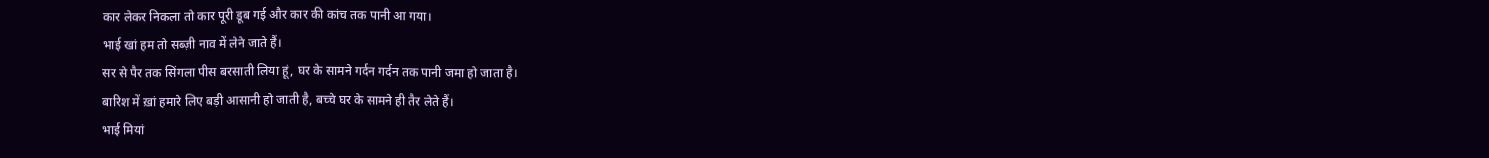कार लेकर निकला तो कार पूरी डूब गई और कार की कांच तक पानी आ गया।
भाई खां हम तो सब्ज़ी नाव में लेने जाते हैं।
सर से पैर तक सिंगला पीस बरसाती लिया हूं, घर के सामने गर्दन गर्दन तक पानी जमा हो जाता है।
बारिश में ख़ां हमारे लिए बड़ी आसानी हो जाती है, बच्चे घर के सामने ही तैर लेते हैं।
भाई मियां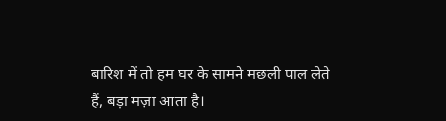बारिश में तो हम घर के सामने मछली पाल लेते हैं, बड़ा मज़ा आता है।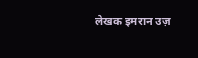लेखक इमरान उज़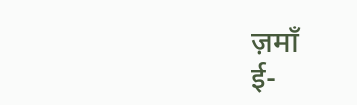ज़माँ
ई-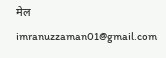मेल imranuzzaman01@gmail.com